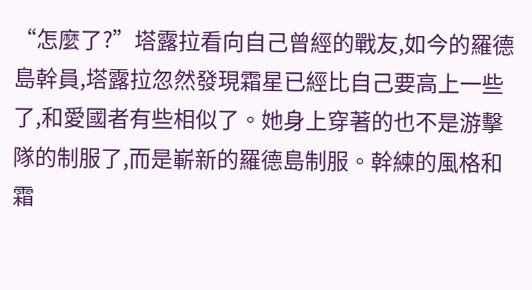“怎麼了?”塔露拉看向自己曾經的戰友,如今的羅德島幹員,塔露拉忽然發現霜星已經比自己要高上一些了,和愛國者有些相似了。她身上穿著的也不是游擊隊的制服了,而是嶄新的羅德島制服。幹練的風格和霜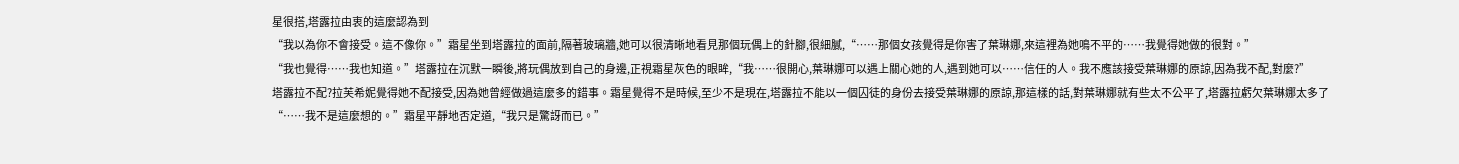星很搭,塔露拉由衷的這麼認為到
“我以為你不會接受。這不像你。”霜星坐到塔露拉的面前,隔著玻璃牆,她可以很清晰地看見那個玩偶上的針腳,很細膩,“……那個女孩覺得是你害了葉琳娜,來這裡為她鳴不平的……我覺得她做的很對。”
“我也覺得……我也知道。”塔露拉在沉默一瞬後,將玩偶放到自己的身邊,正視霜星灰色的眼眸,“我……很開心,葉琳娜可以遇上關心她的人,遇到她可以……信任的人。我不應該接受葉琳娜的原諒,因為我不配,對麼?”
塔露拉不配?拉芙希妮覺得她不配接受,因為她曾經做過這麼多的錯事。霜星覺得不是時候,至少不是現在,塔露拉不能以一個囚徒的身份去接受葉琳娜的原諒,那這樣的話,對葉琳娜就有些太不公平了,塔露拉虧欠葉琳娜太多了
“……我不是這麼想的。”霜星平靜地否定道,“我只是驚訝而已。”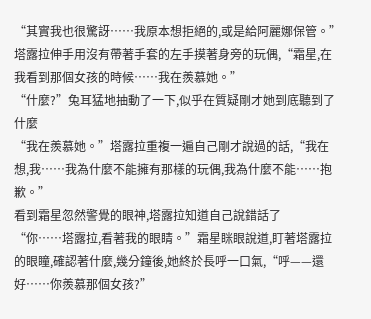“其實我也很驚訝……我原本想拒絕的,或是給阿麗娜保管。”塔露拉伸手用沒有帶著手套的左手摸著身旁的玩偶,“霜星,在我看到那個女孩的時候……我在羨慕她。”
“什麼?”兔耳猛地抽動了一下,似乎在質疑剛才她到底聽到了什麼
“我在羨慕她。”塔露拉重複一遍自己剛才說過的話,“我在想,我……我為什麼不能擁有那樣的玩偶,我為什麼不能……抱歉。”
看到霜星忽然警覺的眼神,塔露拉知道自己說錯話了
“你……塔露拉,看著我的眼睛。”霜星眯眼說道,盯著塔露拉的眼瞳,確認著什麼,幾分鐘後,她終於長呼一口氣,“呼——還好……你羨慕那個女孩?”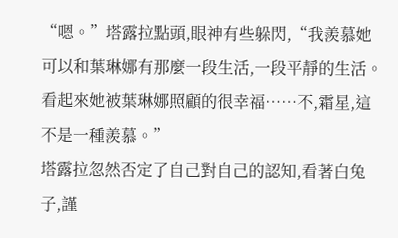“嗯。”塔露拉點頭,眼神有些躲閃,“我羨慕她可以和葉琳娜有那麼一段生活,一段平靜的生活。看起來她被葉琳娜照顧的很幸福……不,霜星,這不是一種羨慕。”
塔露拉忽然否定了自己對自己的認知,看著白兔子,謹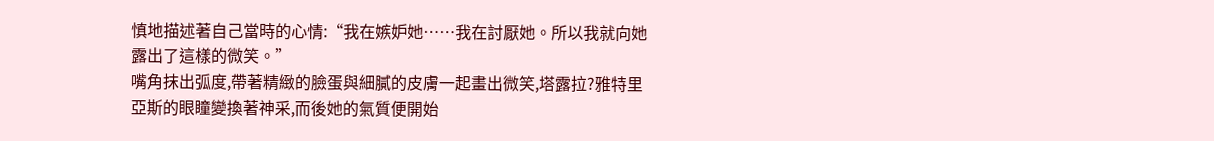慎地描述著自己當時的心情:“我在嫉妒她……我在討厭她。所以我就向她露出了這樣的微笑。”
嘴角抹出弧度,帶著精緻的臉蛋與細膩的皮膚一起畫出微笑,塔露拉?雅特里亞斯的眼瞳變換著神采,而後她的氣質便開始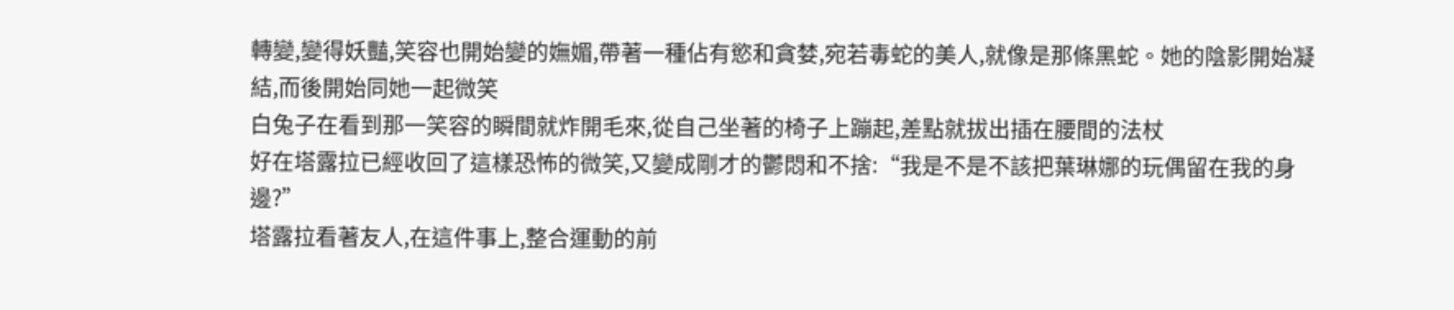轉變,變得妖豔,笑容也開始變的嫵媚,帶著一種佔有慾和貪婪,宛若毒蛇的美人,就像是那條黑蛇。她的陰影開始凝結,而後開始同她一起微笑
白兔子在看到那一笑容的瞬間就炸開毛來,從自己坐著的椅子上蹦起,差點就拔出插在腰間的法杖
好在塔露拉已經收回了這樣恐怖的微笑,又變成剛才的鬱悶和不捨:“我是不是不該把葉琳娜的玩偶留在我的身邊?”
塔露拉看著友人,在這件事上,整合運動的前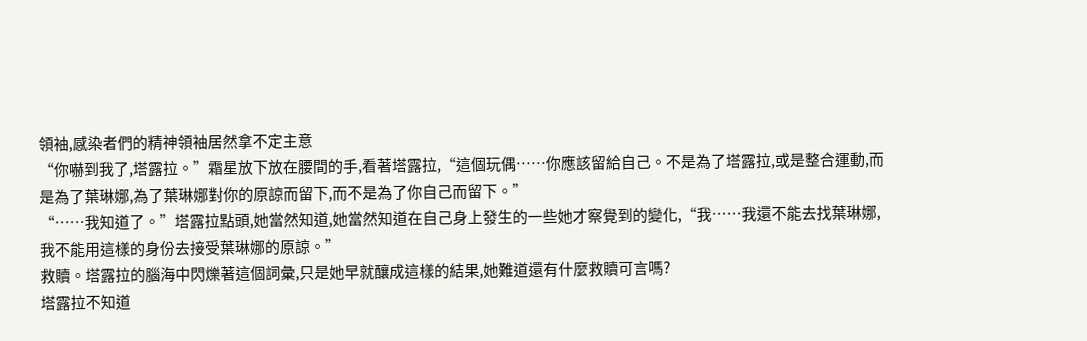領袖,感染者們的精神領袖居然拿不定主意
“你嚇到我了,塔露拉。”霜星放下放在腰間的手,看著塔露拉,“這個玩偶……你應該留給自己。不是為了塔露拉,或是整合運動,而是為了葉琳娜,為了葉琳娜對你的原諒而留下,而不是為了你自己而留下。”
“……我知道了。”塔露拉點頭,她當然知道,她當然知道在自己身上發生的一些她才察覺到的變化,“我……我還不能去找葉琳娜,我不能用這樣的身份去接受葉琳娜的原諒。”
救贖。塔露拉的腦海中閃爍著這個詞彙,只是她早就釀成這樣的結果,她難道還有什麼救贖可言嗎?
塔露拉不知道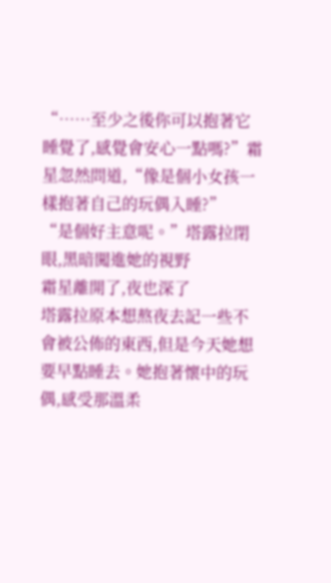“……至少之後你可以抱著它睡覺了,感覺會安心一點嗎?”霜星忽然問道,“像是個小女孩一樣抱著自己的玩偶入睡?”
“是個好主意呢。”塔露拉閉眼,黑暗闖進她的視野
霜星離開了,夜也深了
塔露拉原本想熬夜去記一些不會被公佈的東西,但是今天她想要早點睡去。她抱著懷中的玩偶,感受那溫柔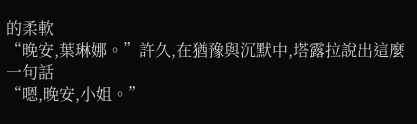的柔軟
“晚安,葉琳娜。”許久,在猶豫與沉默中,塔露拉說出這麼一句話
“嗯,晚安,小姐。”